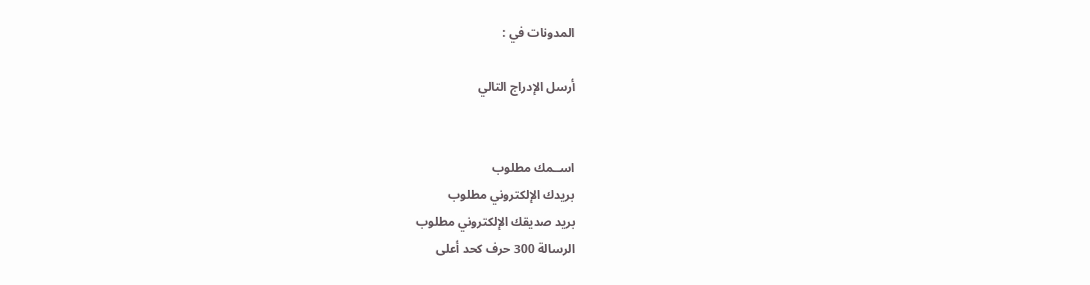المدونات في :

أرسل الإدراج التالي


اســمك مطلوب
بريدك الإلكتروني مطلوب
بريد صديقك الإلكتروني مطلوب
الرسالة 300 حرف كحد أعلى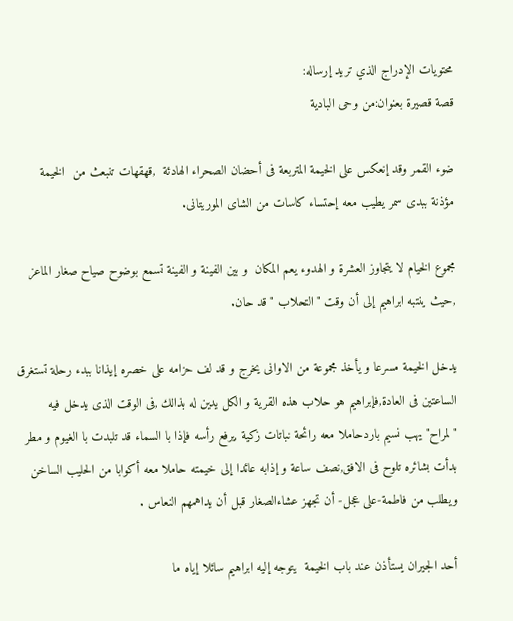محتويات الإدراج الذي تريد إرساله:
قصة قصيرة بعنوان:من وحى البادية

ضوء القمر وقد إنعكس على الخيمة المتربعة فى أحضان الصحراء الهادئة  ,قهقهات تنبعث من  الخيمة مؤذنة ببدى سمر يطيب معه إحتساء كاسات من الشاى الموريتانى.

مجموع الخيام لا يتجاوز العشرة و الهدوء يعم المكان  و بين الفينة و الفينة تسمع بوضوح صياح صغار الماعز ,حيث ينتبه ابراهيم إلى أن وقت "التحلاب "قد حان.

يدخل الخيمة مسرعا و يأخذ مجموعة من الاوانى يخرج و قد لف حزامه على خصره إيذانا ببدء رحلة تستغرق الساعتين فى العادة,فإبراهيم هو حلاب هذه القرية و الكل يدين له بذالك ,فى الوقت الذى يدخل فيه "لمراح" يهب نسيم باردحاملا معه رائحة نباتات زكية ,يرفع رأسه فإذا با السماء قد تلبدت با الغيوم و مطر بدأت بشائره تلوح فى الافق,نصف ساعة و إذابه عائدا إلى خيمته حاملا معه أكوابا من الحليب الساخن ويطلب من فاطمة-على عجل- أن تجهز عشاءالصغار قبل أن يداهمهم النعاس .

أحد الجيران يستأذن عند باب الخيمة  يتوجه إليه ابراهيم سائلا إياه ما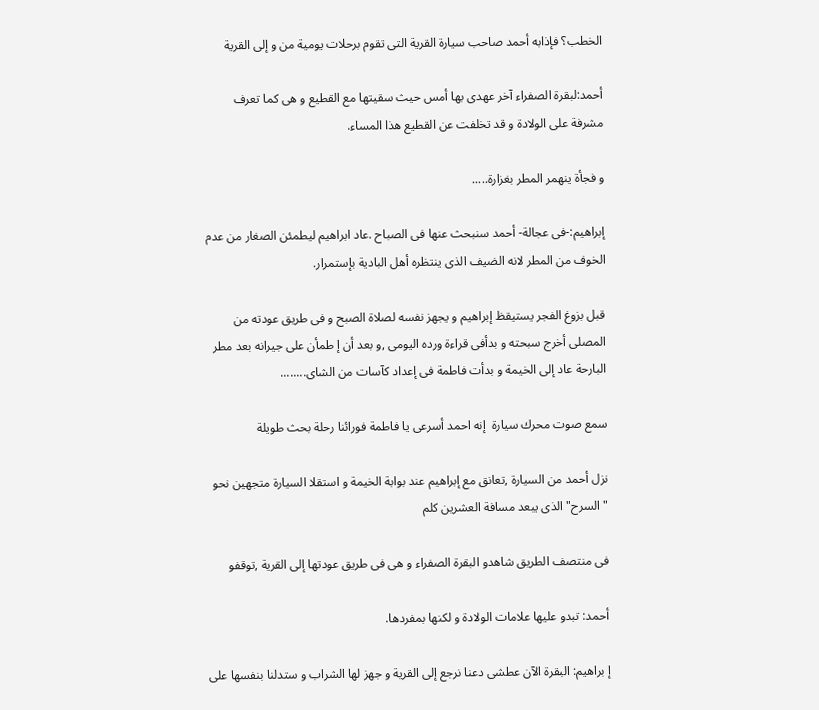الخطب؟ فإذابه أحمد صاحب سيارة القرية التى تقوم برحلات يومية من و إلى القرية

أحمد:لبقرة الصفراء آخر عهدى بها أمس حيث سقيتها مع القطيع و هى كما تعرف مشرفة على الولادة و قد تخلفت عن القطيع هذا المساء.

و فجأة ينهمر المطر بغزارة.....

إبراهيم:-فى عجالة- أحمد سنبحث عنها فى الصباح .عاد ابراهيم ليطمئن الصغار من عدم الخوف من المطر لانه الضيف الذى ينتظره أهل البادية بإستمرار.

قبل بزوغ الفجر يستيقظ إبراهيم و يجهز نفسه لصلاة الصبح و فى طريق عودته من المصلى أخرج سبحته و بدأفى قراءة ورده اليومى ,و بعد أن إ طمأن على جيرانه بعد مطر البارحة عاد إلى الخيمة و بدأت فاطمة فى إعداد كآسات من الشاى........

سمع صوت محرك سيارة  إنه احمد أسرعى يا فاطمة فورائنا رحلة بحث طويلة

نزل أحمد من السيارة ,تعانق مع إبراهيم عند بوابة الخيمة و استقلا السيارة متجهين نحو "السرح" الذى يبعد مسافة العشرين كلم

فى منتصف الطريق شاهدو البقرة الصفراء و هى فى طريق عودتها إلى القرية ,توقفو

أحمد: تبدو عليها علامات الولادة و لكنها بمفردها.

إ براهيم: البقرة الآن عطشى دعنا نرجع إلى القرية و جهز لها الشراب و ستدلنا بنفسها على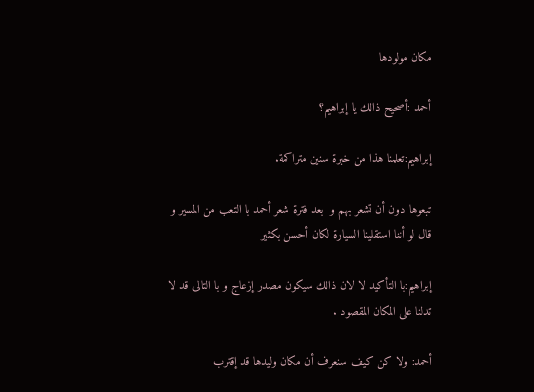مكان مولودها

أحمد :أصحيح ذالك يا إبراهيم؟

إبراهيم:تعلمنا هذا من خبرة سنين متراكمة.

تبعوها دون أن تشعر بهم و  بعد فترة شعر أحمد با التعب من المسير و قال لو أننا استقلينا السيارة لكان أحسن بكثير

إبراهيم:با التأكيد لا لان ذالك سيكون مصدر إزعاج و با التالى قد لا تدلنا على المكان المقصود .

أحمد: ولا كن كيف سنعرف أن مكان وليدها قد إقترب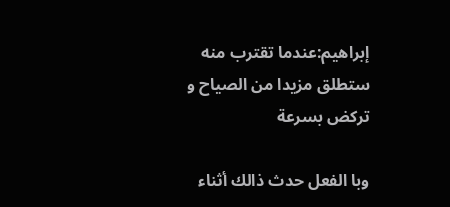إبراهيم:عندما تقترب منه ستطلق مزيدا من الصياح و تركض بسرعة

وبا الفعل حدث ذالك أثناء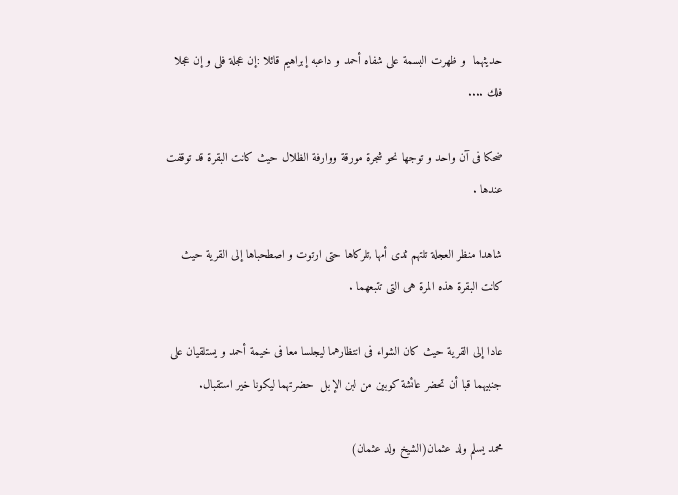حديثهما  و ظهرت البسمة على شفاه أحمد و داعبه إبراهيم قائلا :إن عجلة فلى و إن عجلا فلك ....

ضحكا فى آن واحد و توجها نحو شجرة مورقة ووارفة الظلال حيث كانت البقرة قد توقفت عندها .

شاهدا منظر العجلة تلتهم ثدى أمها ,تلركاها حتى ارتوت و اصطحباها إلى القرية حيث كانت البقرة هذه المرة هى التى تتبعهما .

عادا إلى القرية حيث كان الشواء فى انتظارهما ليجلسا معا فى خيمة أحمد و يستلقيان على جنبيهما قبا أن تحضر عائشة كوبين من لبن الإبل  حضرتهما ليكونا خير استقبال.

محمد يسلم ولد عثمان(الشيخ ولد عثمان)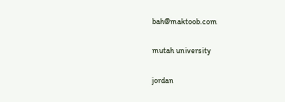bah@maktoob.com

mutah university

jordan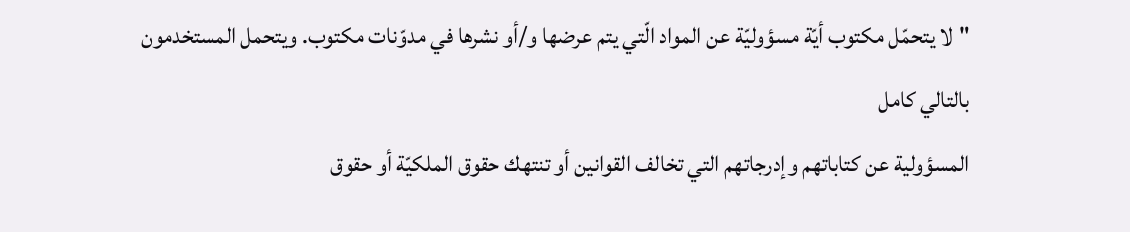"لا يتحمّل مكتوب أيّة مسؤوليّة عن المواد الّتي يتم عرضها و/أو نشرها في مدوّنات مكتوب. ويتحمل المستخدمون بالتالي كامل
المسؤولية عن كتاباتهم وإدرجاتهم التي تخالف القوانين أو تنتهك حقوق الملكيّة أو حقوق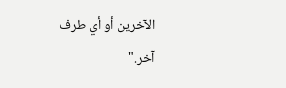الآخرين أو أي طرف آخر."